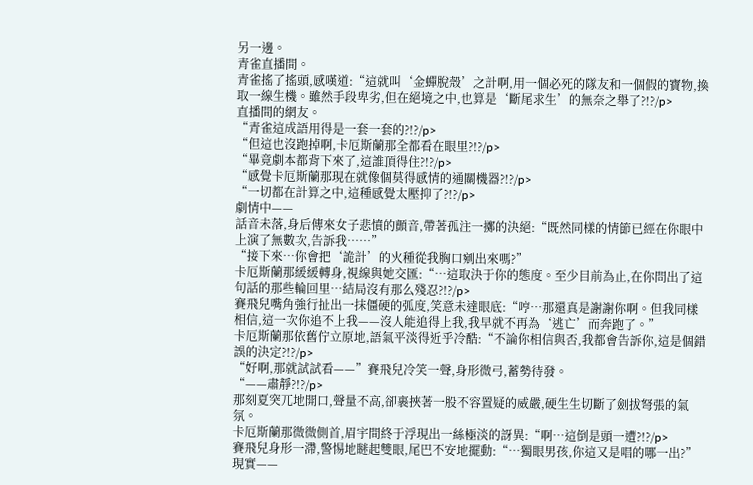另一邊。
青雀直播間。
青雀搖了搖頭,感嘆道:“這就叫‘金蟬脫殼’之計啊,用一個必死的隊友和一個假的寶物,換取一線生機。雖然手段卑劣,但在絕境之中,也算是‘斷尾求生’的無奈之舉了?!?/p>
直播間的網友。
“青雀這成語用得是一套一套的?!?/p>
“但這也沒跑掉啊,卡厄斯蘭那全都看在眼里?!?/p>
“畢竟劇本都背下來了,這誰頂得住?!?/p>
“感覺卡厄斯蘭那現在就像個莫得感情的通關機器?!?/p>
“一切都在計算之中,這種感覺太壓抑了?!?/p>
劇情中——
話音未落,身后傳來女子悲憤的顫音,帶著孤注一擲的決絕:“既然同樣的情節已經在你眼中上演了無數次,告訴我……”
“接下來…你會把‘詭計’的火種從我胸口剜出來嗎?”
卡厄斯蘭那緩緩轉身,視線與她交匯:“…這取決于你的態度。至少目前為止,在你問出了這句話的那些輪回里…結局沒有那么殘忍?!?/p>
賽飛兒嘴角強行扯出一抹僵硬的弧度,笑意未達眼底:“哼…那還真是謝謝你啊。但我同樣相信,這一次你追不上我——沒人能追得上我,我早就不再為‘逃亡’而奔跑了。”
卡厄斯蘭那依舊佇立原地,語氣平淡得近乎冷酷:“不論你相信與否,我都會告訴你,這是個錯誤的決定?!?/p>
“好啊,那就試試看——”賽飛兒冷笑一聲,身形微弓,蓄勢待發。
“——肅靜?!?/p>
那刻夏突兀地開口,聲量不高,卻裹挾著一股不容置疑的威嚴,硬生生切斷了劍拔弩張的氣氛。
卡厄斯蘭那微微側首,眉宇間終于浮現出一絲極淡的訝異:“啊…這倒是頭一遭?!?/p>
賽飛兒身形一滯,警惕地瞇起雙眼,尾巴不安地擺動:“…獨眼男孩,你這又是唱的哪一出?”
現實——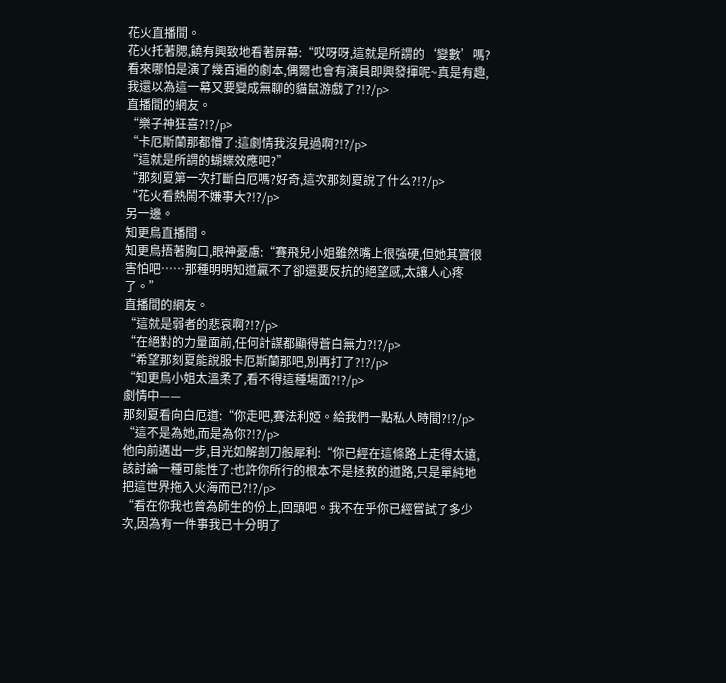花火直播間。
花火托著腮,饒有興致地看著屏幕:“哎呀呀,這就是所謂的‘變數’嗎?看來哪怕是演了幾百遍的劇本,偶爾也會有演員即興發揮呢~真是有趣,我還以為這一幕又要變成無聊的貓鼠游戲了?!?/p>
直播間的網友。
“樂子神狂喜?!?/p>
“卡厄斯蘭那都懵了:這劇情我沒見過啊?!?/p>
“這就是所謂的蝴蝶效應吧?”
“那刻夏第一次打斷白厄嗎?好奇,這次那刻夏說了什么?!?/p>
“花火看熱鬧不嫌事大?!?/p>
另一邊。
知更鳥直播間。
知更鳥捂著胸口,眼神憂慮:“賽飛兒小姐雖然嘴上很強硬,但她其實很害怕吧……那種明明知道贏不了卻還要反抗的絕望感,太讓人心疼了。”
直播間的網友。
“這就是弱者的悲哀啊?!?/p>
“在絕對的力量面前,任何計謀都顯得蒼白無力?!?/p>
“希望那刻夏能說服卡厄斯蘭那吧,別再打了?!?/p>
“知更鳥小姐太溫柔了,看不得這種場面?!?/p>
劇情中——
那刻夏看向白厄道:“你走吧,賽法利婭。給我們一點私人時間?!?/p>
“這不是為她,而是為你?!?/p>
他向前邁出一步,目光如解剖刀般犀利:“你已經在這條路上走得太遠,該討論一種可能性了:也許你所行的根本不是拯救的道路,只是單純地把這世界拖入火海而已?!?/p>
“看在你我也曾為師生的份上,回頭吧。我不在乎你已經嘗試了多少次,因為有一件事我已十分明了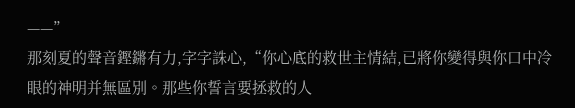——”
那刻夏的聲音鏗鏘有力,字字誅心,“你心底的救世主情結,已將你變得與你口中冷眼的神明并無區別。那些你誓言要拯救的人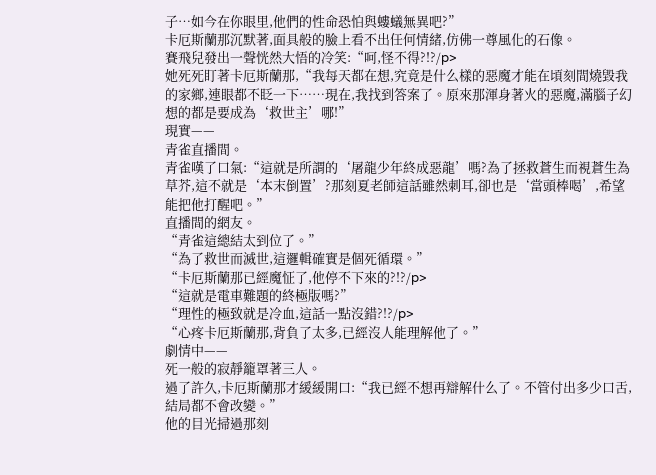子…如今在你眼里,他們的性命恐怕與螻蟻無異吧?”
卡厄斯蘭那沉默著,面具般的臉上看不出任何情緒,仿佛一尊風化的石像。
賽飛兒發出一聲恍然大悟的冷笑:“呵,怪不得?!?/p>
她死死盯著卡厄斯蘭那,“我每天都在想,究竟是什么樣的惡魔才能在頃刻間燒毀我的家鄉,連眼都不眨一下……現在,我找到答案了。原來那渾身著火的惡魔,滿腦子幻想的都是要成為‘救世主’哪!”
現實——
青雀直播間。
青雀嘆了口氣:“這就是所謂的‘屠龍少年終成惡龍’嗎?為了拯救蒼生而視蒼生為草芥,這不就是‘本末倒置’?那刻夏老師這話雖然刺耳,卻也是‘當頭棒喝’,希望能把他打醒吧。”
直播間的網友。
“青雀這總結太到位了。”
“為了救世而滅世,這邏輯確實是個死循環。”
“卡厄斯蘭那已經魔怔了,他停不下來的?!?/p>
“這就是電車難題的終極版嗎?”
“理性的極致就是冷血,這話一點沒錯?!?/p>
“心疼卡厄斯蘭那,背負了太多,已經沒人能理解他了。”
劇情中——
死一般的寂靜籠罩著三人。
過了許久,卡厄斯蘭那才緩緩開口:“我已經不想再辯解什么了。不管付出多少口舌,結局都不會改變。”
他的目光掃過那刻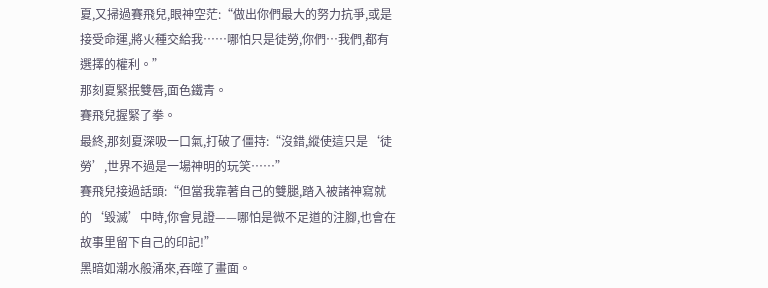夏,又掃過賽飛兒,眼神空茫:“做出你們最大的努力抗爭,或是接受命運,將火種交給我……哪怕只是徒勞,你們…我們,都有選擇的權利。”
那刻夏緊抿雙唇,面色鐵青。
賽飛兒握緊了拳。
最終,那刻夏深吸一口氣,打破了僵持:“沒錯,縱使這只是‘徒勞’,世界不過是一場神明的玩笑……”
賽飛兒接過話頭:“但當我靠著自己的雙腿,踏入被諸神寫就的‘毀滅’中時,你會見證——哪怕是微不足道的注腳,也會在故事里留下自己的印記!”
黑暗如潮水般涌來,吞噬了畫面。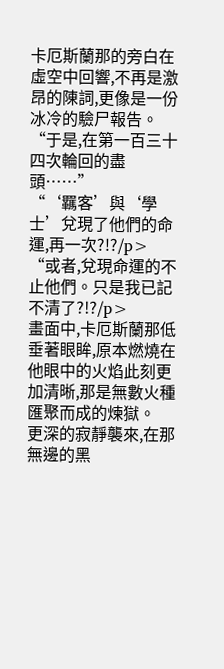卡厄斯蘭那的旁白在虛空中回響,不再是激昂的陳詞,更像是一份冰冷的驗尸報告。
“于是,在第一百三十四次輪回的盡頭……”
“‘羈客’與‘學士’兌現了他們的命運,再一次?!?/p>
“或者,兌現命運的不止他們。只是我已記不清了?!?/p>
畫面中,卡厄斯蘭那低垂著眼眸,原本燃燒在他眼中的火焰此刻更加清晰,那是無數火種匯聚而成的煉獄。
更深的寂靜襲來,在那無邊的黑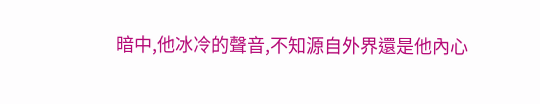暗中,他冰冷的聲音,不知源自外界還是他內心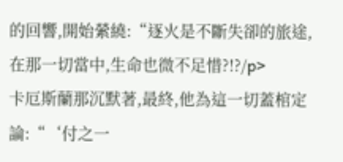的回響,開始縈繞:“逐火是不斷失卻的旅途,在那一切當中,生命也微不足惜?!?/p>
卡厄斯蘭那沉默著,最終,他為這一切蓋棺定論:“‘付之一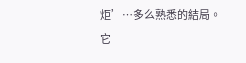炬’…多么熟悉的結局。它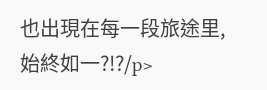也出現在每一段旅途里,始終如一?!?/p>